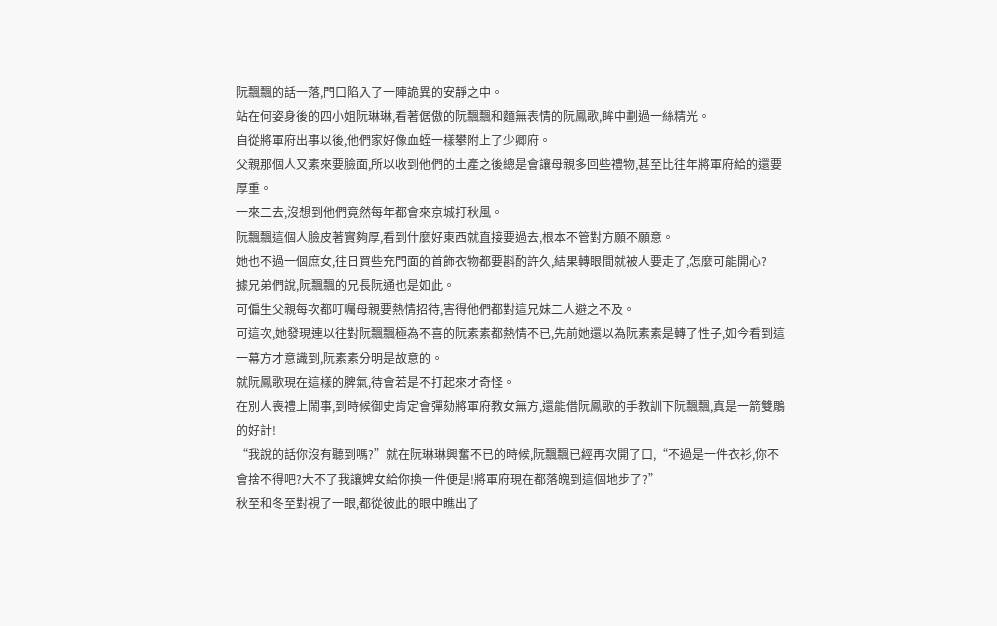阮飄飄的話一落,門口陷入了一陣詭異的安靜之中。
站在何姿身後的四小姐阮琳琳,看著倨傲的阮飄飄和麵無表情的阮鳳歌,眸中劃過一絲精光。
自從將軍府出事以後,他們家好像血蛭一樣攀附上了少卿府。
父親那個人又素來要臉面,所以收到他們的土產之後總是會讓母親多回些禮物,甚至比往年將軍府給的還要厚重。
一來二去,沒想到他們竟然每年都會來京城打秋風。
阮飄飄這個人臉皮著實夠厚,看到什麼好東西就直接要過去,根本不管對方願不願意。
她也不過一個庶女,往日買些充門面的首飾衣物都要斟酌許久,結果轉眼間就被人要走了,怎麼可能開心?
據兄弟們說,阮飄飄的兄長阮通也是如此。
可偏生父親每次都叮囑母親要熱情招待,害得他們都對這兄妹二人避之不及。
可這次,她發現連以往對阮飄飄極為不喜的阮素素都熱情不已,先前她還以為阮素素是轉了性子,如今看到這一幕方才意識到,阮素素分明是故意的。
就阮鳳歌現在這樣的脾氣,待會若是不打起來才奇怪。
在別人喪禮上鬧事,到時候御史肯定會彈劾將軍府教女無方,還能借阮鳳歌的手教訓下阮飄飄,真是一箭雙鵰的好計!
“我說的話你沒有聽到嗎?”就在阮琳琳興奮不已的時候,阮飄飄已經再次開了口,“不過是一件衣衫,你不會捨不得吧?大不了我讓婢女給你換一件便是!將軍府現在都落魄到這個地步了?”
秋至和冬至對視了一眼,都從彼此的眼中瞧出了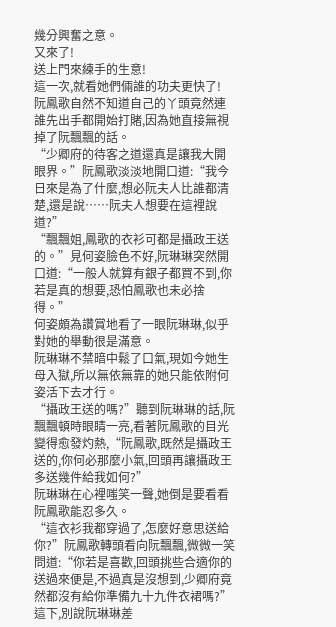幾分興奮之意。
又來了!
送上門來練手的生意!
這一次,就看她們倆誰的功夫更快了!
阮鳳歌自然不知道自己的丫頭竟然連誰先出手都開始打賭,因為她直接無視掉了阮飄飄的話。
“少卿府的待客之道還真是讓我大開眼界。”阮鳳歌淡淡地開口道:“我今日來是為了什麼,想必阮夫人比誰都清楚,還是說……阮夫人想要在這裡說道?”
“飄飄姐,鳳歌的衣衫可都是攝政王送的。”見何姿臉色不好,阮琳琳突然開口道:“一般人就算有銀子都買不到,你若是真的想要,恐怕鳳歌也未必捨得。”
何姿頗為讚賞地看了一眼阮琳琳,似乎對她的舉動很是滿意。
阮琳琳不禁暗中鬆了口氣,現如今她生母入獄,所以無依無靠的她只能依附何姿活下去才行。
“攝政王送的嗎?”聽到阮琳琳的話,阮飄飄頓時眼睛一亮,看著阮鳳歌的目光變得愈發灼熱,“阮鳳歌,既然是攝政王送的,你何必那麼小氣,回頭再讓攝政王多送幾件給我如何?”
阮琳琳在心裡嗤笑一聲,她倒是要看看阮鳳歌能忍多久。
“這衣衫我都穿過了,怎麼好意思送給你?”阮鳳歌轉頭看向阮飄飄,微微一笑問道:“你若是喜歡,回頭挑些合適你的送過來便是,不過真是沒想到,少卿府竟然都沒有給你準備九十九件衣裙嗎?”
這下,別說阮琳琳差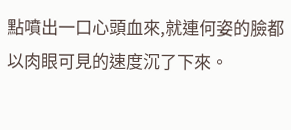點噴出一口心頭血來,就連何姿的臉都以肉眼可見的速度沉了下來。